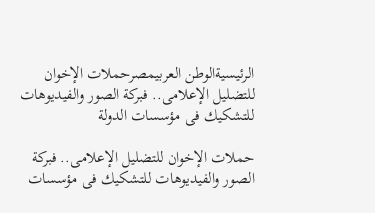الرئيسيةالوطن العربيمصرحملات الإخوان للتضليل الإعلامى.. فبركة الصور والفيديوهات للتشكيك فى مؤسسات الدولة

حملات الإخوان للتضليل الإعلامى.. فبركة الصور والفيديوهات للتشكيك فى مؤسسات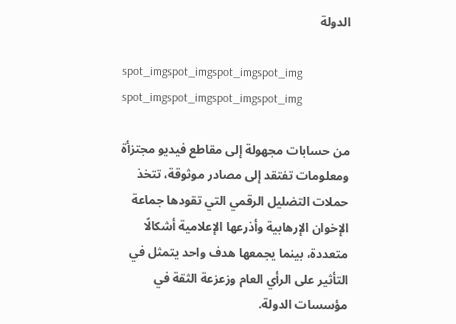الدولة

spot_imgspot_imgspot_imgspot_img
spot_imgspot_imgspot_imgspot_img

من حسابات مجهولة إلى مقاطع فيديو مجتزأة ومعلومات تفتقد إلى مصادر موثوقة، تتخذ حملات التضليل الرقمي التي تقودها جماعة الإخوان الإرهابية وأذرعها الإعلامية أشكالًا متعددة، بينما يجمعها هدف واحد يتمثل في التأثير على الرأي العام وزعزعة الثقة في مؤسسات الدولة.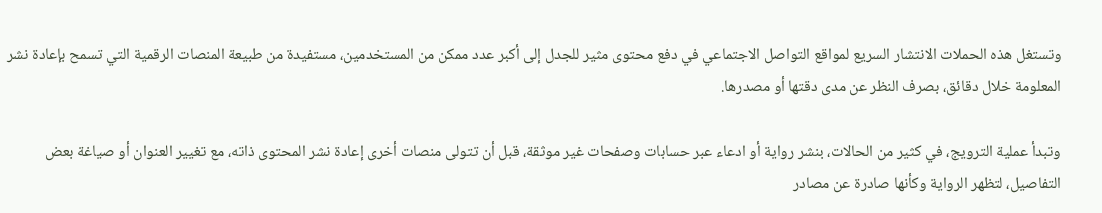وتستغل هذه الحملات الانتشار السريع لمواقع التواصل الاجتماعي في دفع محتوى مثير للجدل إلى أكبر عدد ممكن من المستخدمين، مستفيدة من طبيعة المنصات الرقمية التي تسمح بإعادة نشر المعلومة خلال دقائق، بصرف النظر عن مدى دقتها أو مصدرها.

وتبدأ عملية الترويج، في كثير من الحالات، بنشر رواية أو ادعاء عبر حسابات وصفحات غير موثقة، قبل أن تتولى منصات أخرى إعادة نشر المحتوى ذاته، مع تغيير العنوان أو صياغة بعض التفاصيل، لتظهر الرواية وكأنها صادرة عن مصادر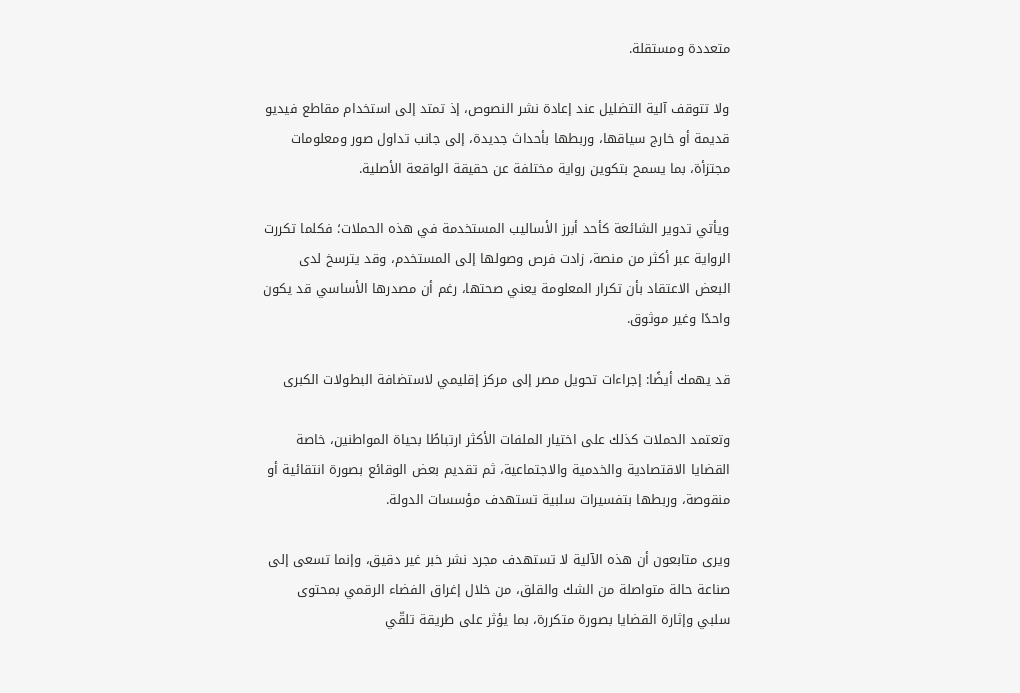متعددة ومستقلة.

ولا تتوقف آلية التضليل عند إعادة نشر النصوص، إذ تمتد إلى استخدام مقاطع فيديو قديمة أو خارج سياقها، وربطها بأحداث جديدة، إلى جانب تداول صور ومعلومات مجتزأة، بما يسمح بتكوين رواية مختلفة عن حقيقة الواقعة الأصلية.

ويأتي تدوير الشائعة كأحد أبرز الأساليب المستخدمة في هذه الحملات؛ فكلما تكررت الرواية عبر أكثر من منصة، زادت فرص وصولها إلى المستخدم، وقد يترسخ لدى البعض الاعتقاد بأن تكرار المعلومة يعني صحتها، رغم أن مصدرها الأساسي قد يكون واحدًا وغير موثوق.

قد يهمك أيضًا: إجراءات تحويل مصر إلى مركز إقليمي لاستضافة البطولات الكبرى

وتعتمد الحملات كذلك على اختيار الملفات الأكثر ارتباطًا بحياة المواطنين، خاصة القضايا الاقتصادية والخدمية والاجتماعية، ثم تقديم بعض الوقائع بصورة انتقائية أو منقوصة، وربطها بتفسيرات سلبية تستهدف مؤسسات الدولة.

ويرى متابعون أن هذه الآلية لا تستهدف مجرد نشر خبر غير دقيق، وإنما تسعى إلى صناعة حالة متواصلة من الشك والقلق، من خلال إغراق الفضاء الرقمي بمحتوى سلبي وإثارة القضايا بصورة متكررة، بما يؤثر على طريقة تلقّي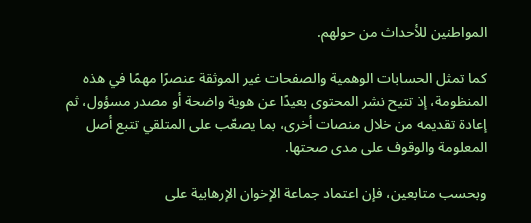المواطنين للأحداث من حولهم.

كما تمثل الحسابات الوهمية والصفحات غير الموثقة عنصرًا مهمًا في هذه المنظومة، إذ تتيح نشر المحتوى بعيدًا عن هوية واضحة أو مصدر مسؤول، ثم إعادة تقديمه من خلال منصات أخرى، بما يصعّب على المتلقي تتبع أصل المعلومة والوقوف على مدى صحتها.

وبحسب متابعين، فإن اعتماد جماعة الإخوان الإرهابية على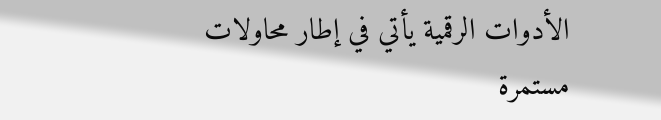الأدوات الرقمية يأتي في إطار محاولات مستمرة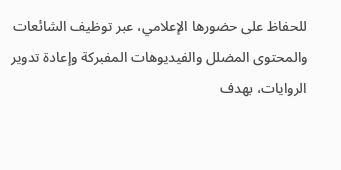للحفاظ على حضورها الإعلامي، عبر توظيف الشائعات والمحتوى المضلل والفيديوهات المفبركة وإعادة تدوير الروايات، بهدف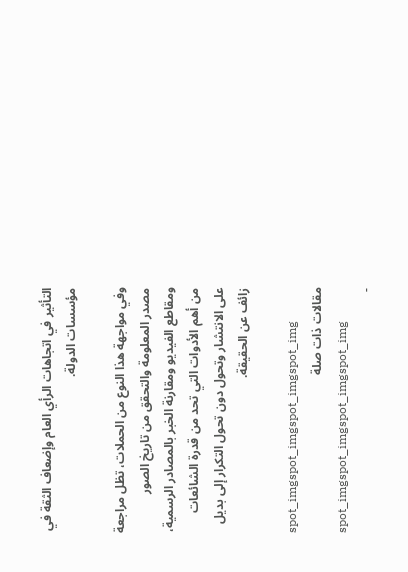التأثير في اتجاهات الرأي العام وإضعاف الثقة في مؤسسات الدولة.

وفي مواجهة هذا النوع من الحملات، تظل مراجعة مصدر المعلومة والتحقق من تاريخ الصور ومقاطع الفيديو ومقارنة الخبر بالمصادر الرسمية، من أهم الأدوات التي تحد من قدرة الشائعات على الانتشار وتحول دون تحول التكرار إلى بديل زائف عن الحقيقة.

spot_imgspot_imgspot_imgspot_img
مقالات ذات صلة
spot_imgspot_imgspot_imgspot_img
-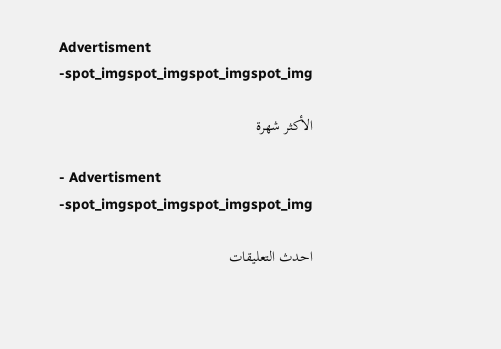Advertisment -spot_imgspot_imgspot_imgspot_img

الأكثر شهرة

- Advertisment -spot_imgspot_imgspot_imgspot_img

احدث التعليقات